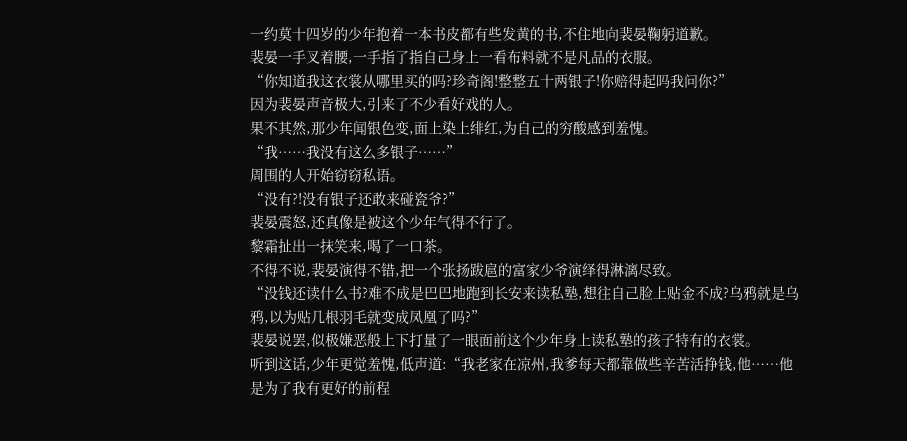一约莫十四岁的少年抱着一本书皮都有些发黄的书,不住地向裴晏鞠躬道歉。
裴晏一手叉着腰,一手指了指自己身上一看布料就不是凡品的衣服。
“你知道我这衣裳从哪里买的吗?珍奇阁!整整五十两银子!你赔得起吗我问你?”
因为裴晏声音极大,引来了不少看好戏的人。
果不其然,那少年闻银色变,面上染上绯红,为自己的穷酸感到羞愧。
“我……我没有这么多银子……”
周围的人开始窃窃私语。
“没有?!没有银子还敢来碰瓷爷?”
裴晏震怒,还真像是被这个少年气得不行了。
黎霜扯出一抹笑来,喝了一口茶。
不得不说,裴晏演得不错,把一个张扬跋扈的富家少爷演绎得淋漓尽致。
“没钱还读什么书?难不成是巴巴地跑到长安来读私塾,想往自己脸上贴金不成?乌鸦就是乌鸦,以为贴几根羽毛就变成凤凰了吗?”
裴晏说罢,似极嫌恶般上下打量了一眼面前这个少年身上读私塾的孩子特有的衣裳。
听到这话,少年更觉羞愧,低声道:“我老家在凉州,我爹每天都靠做些辛苦活挣钱,他……他是为了我有更好的前程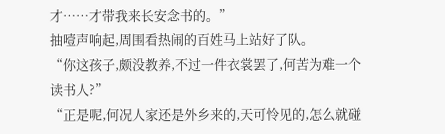才……才带我来长安念书的。”
抽噎声响起,周围看热闹的百姓马上站好了队。
“你这孩子,颇没教养,不过一件衣裳罢了,何苦为难一个读书人?”
“正是呢,何况人家还是外乡来的,天可怜见的,怎么就碰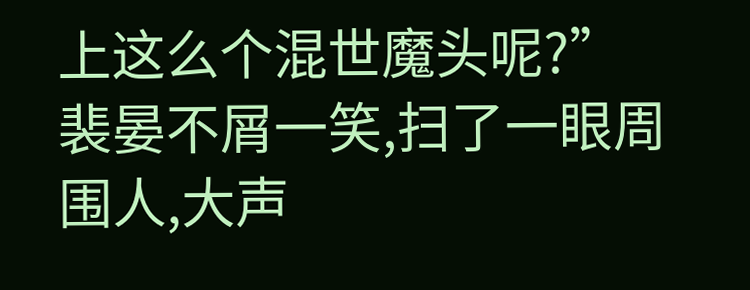上这么个混世魔头呢?”
裴晏不屑一笑,扫了一眼周围人,大声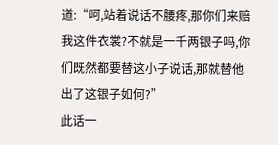道:“呵,站着说话不腰疼,那你们来赔我这件衣裳?不就是一千两银子吗,你们既然都要替这小子说话,那就替他出了这银子如何?”
此话一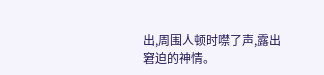出,周围人顿时噤了声,露出窘迫的神情。